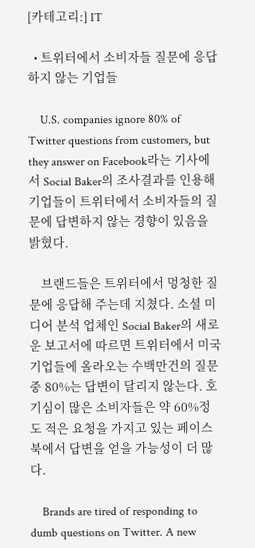[카테고리:] IT

  • 트위터에서 소비자들 질문에 응답하지 않는 기업들

    U.S. companies ignore 80% of Twitter questions from customers, but they answer on Facebook라는 기사에서 Social Baker의 조사결과를 인용해 기업들이 트위터에서 소비자들의 질문에 답변하지 않는 경향이 있음을 밝혔다.

    브랜드들은 트위터에서 멍청한 질문에 응답해 주는데 지쳤다. 소셜 미디어 분석 업체인 Social Baker의 새로운 보고서에 따르면 트위터에서 미국 기업들에 올라오는 수백만건의 질문 중 80%는 답변이 달리지 않는다. 호기심이 많은 소비자들은 약 60%정도 적은 요청을 가지고 있는 페이스북에서 답변을 얻을 가능성이 더 많다.

    Brands are tired of responding to dumb questions on Twitter. A new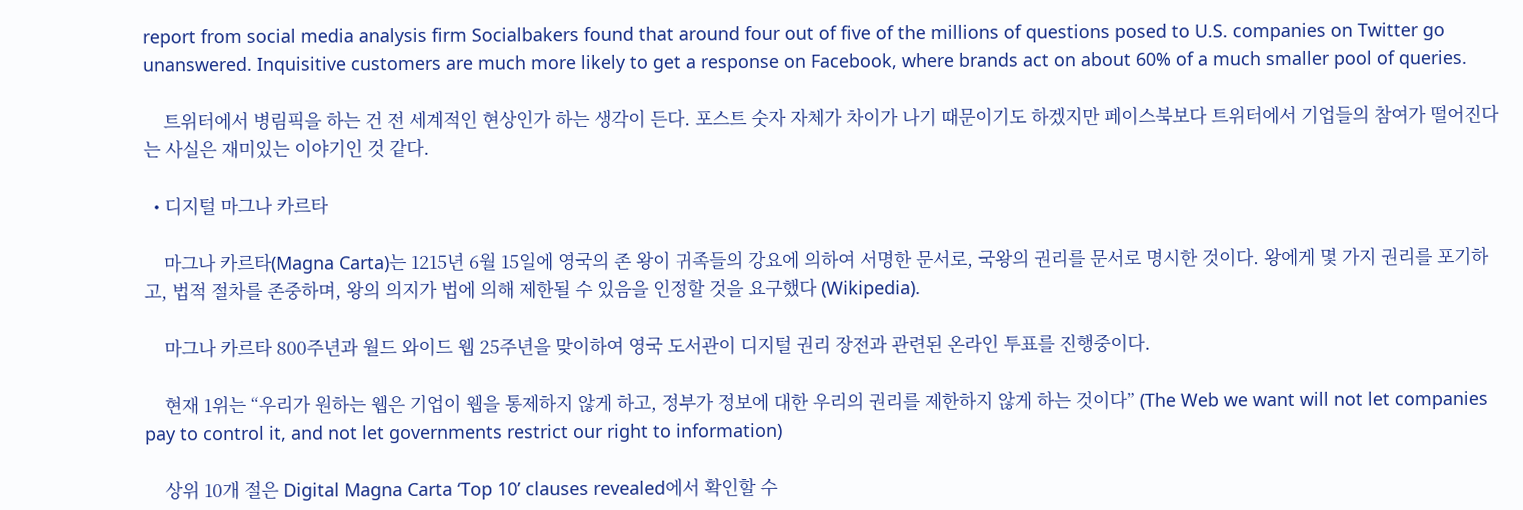report from social media analysis firm Socialbakers found that around four out of five of the millions of questions posed to U.S. companies on Twitter go unanswered. Inquisitive customers are much more likely to get a response on Facebook, where brands act on about 60% of a much smaller pool of queries.

    트위터에서 병림픽을 하는 건 전 세계적인 현상인가 하는 생각이 든다. 포스트 숫자 자체가 차이가 나기 때문이기도 하겠지만 페이스북보다 트위터에서 기업들의 참여가 떨어진다는 사실은 재미있는 이야기인 것 같다.

  • 디지털 마그나 카르타

    마그나 카르타(Magna Carta)는 1215년 6월 15일에 영국의 존 왕이 귀족들의 강요에 의하여 서명한 문서로, 국왕의 권리를 문서로 명시한 것이다. 왕에게 몇 가지 권리를 포기하고, 법적 절차를 존중하며, 왕의 의지가 법에 의해 제한될 수 있음을 인정할 것을 요구했다 (Wikipedia).

    마그나 카르타 800주년과 월드 와이드 웹 25주년을 맞이하여 영국 도서관이 디지털 권리 장전과 관련된 온라인 투표를 진행중이다.

    현재 1위는 “우리가 원하는 웹은 기업이 웹을 통제하지 않게 하고, 정부가 정보에 대한 우리의 권리를 제한하지 않게 하는 것이다” (The Web we want will not let companies pay to control it, and not let governments restrict our right to information)

    상위 10개 절은 Digital Magna Carta ‘Top 10’ clauses revealed에서 확인할 수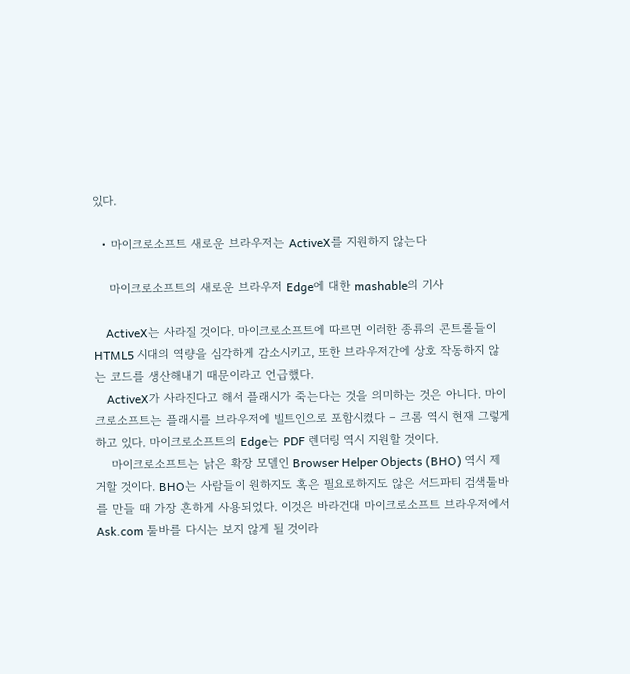있다.

  • 마이크로소프트 새로운 브라우저는 ActiveX를 지원하지 않는다

    마이크로소프트의 새로운 브라우저 Edge에 대한 mashable의 기사

    ActiveX는 사라질 것이다. 마이크로소프트에 따르면 이러한 종류의 콘트롤들이 HTML5 시대의 역량을 심각하게 감소시키고, 또한 브라우저간에 상호 작동하지 않는 코드를 생산해내기 때문이라고 언급했다.
    ActiveX가 사라진다고 해서 플래시가 죽는다는 것을 의미하는 것은 아니다. 마이크로소프트는 플래시를 브라우저에 빌트인으로 포함시켰다 – 크롬 역시 현재 그렇게 하고 있다. 마이크로소프트의 Edge는 PDF 렌더링 역시 지원할 것이다.
    마이크로소프트는 낡은 확장 모델인 Browser Helper Objects (BHO) 역시 제거할 것이다. BHO는 사람들이 원하지도 혹은 필요로하지도 않은 서드파티 검색툴바를 만들 때 가장 흔하게 사용되었다. 이것은 바라건대 마이크로소프트 브라우저에서 Ask.com 툴바를 다시는 보지 않게 될 것이라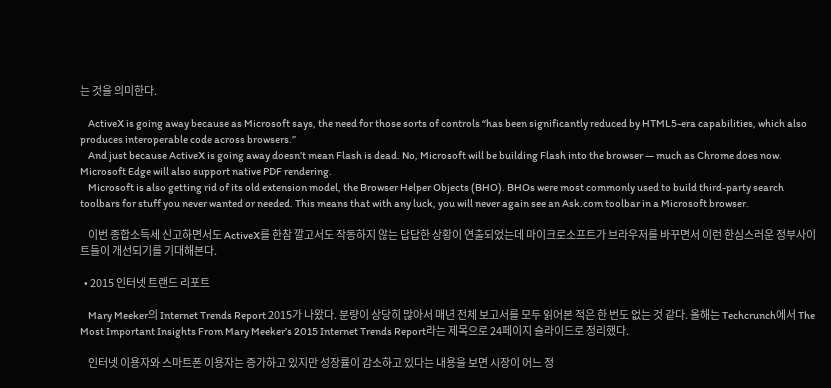는 것을 의미한다.

    ActiveX is going away because as Microsoft says, the need for those sorts of controls “has been significantly reduced by HTML5-era capabilities, which also produces interoperable code across browsers.”
    And just because ActiveX is going away doesn’t mean Flash is dead. No, Microsoft will be building Flash into the browser — much as Chrome does now. Microsoft Edge will also support native PDF rendering.
    Microsoft is also getting rid of its old extension model, the Browser Helper Objects (BHO). BHOs were most commonly used to build third-party search toolbars for stuff you never wanted or needed. This means that with any luck, you will never again see an Ask.com toolbar in a Microsoft browser.

    이번 종합소득세 신고하면서도 ActiveX를 한참 깔고서도 작동하지 않는 답답한 상황이 연출되었는데 마이크로소프트가 브라우저를 바꾸면서 이런 한심스러운 정부사이트들이 개선되기를 기대해본다.

  • 2015 인터넷 트랜드 리포트

    Mary Meeker의 Internet Trends Report 2015가 나왔다. 분량이 상당히 많아서 매년 전체 보고서를 모두 읽어본 적은 한 번도 없는 것 같다. 올해는 Techcrunch에서 The Most Important Insights From Mary Meeker’s 2015 Internet Trends Report라는 제목으로 24페이지 슬라이드로 정리했다.

    인터넷 이용자와 스마트폰 이용자는 증가하고 있지만 성장률이 감소하고 있다는 내용을 보면 시장이 어느 정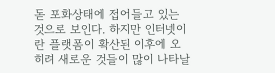돋 포화상태에 접어들고 있는 것으로 보인다. 하지만 인터넷이란 플랫폼이 확산된 이후에 오히려 새로운 것들이 많이 나타날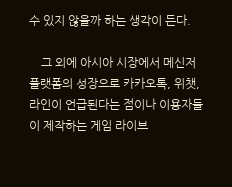수 있지 않을까 하는 생각이 든다.

    그 외에 아시아 시장에서 메신저 플랫폼의 성장으로 카카오톡, 위챗, 라인이 언급된다는 점이나 이용자들이 제작하는 게임 라이브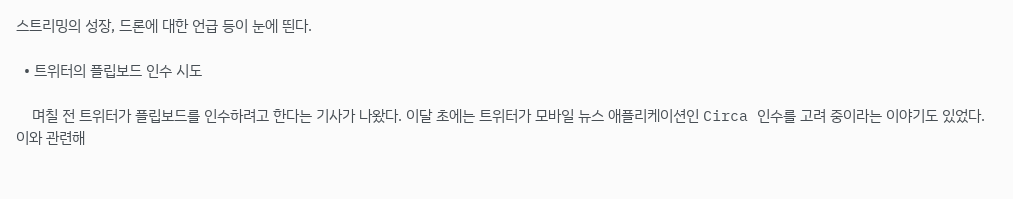스트리밍의 성장, 드론에 대한 언급 등이 눈에 띈다.

  • 트위터의 플립보드 인수 시도

    며칠 전 트위터가 플립보드를 인수하려고 한다는 기사가 나왔다. 이달 초에는 트위터가 모바일 뉴스 애플리케이션인 Circa 인수를 고려 중이라는 이야기도 있었다. 이와 관련해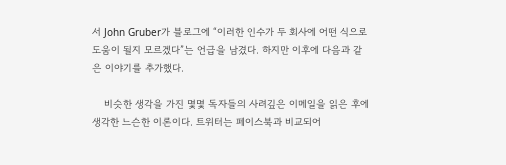서 John Gruber가 블로그에 “이러한 인수가 두 회사에 어떤 식으로 도움이 될지 모르겠다”는 언급을 남겼다. 하지만 이후에 다음과 같은 이야기를 추가했다.

    비슷한 생각을 가진 몇몇 독자들의 사려깊은 이메일을 읽은 후에 생각한 느슨한 이론이다. 트위터는 페이스북과 비교되어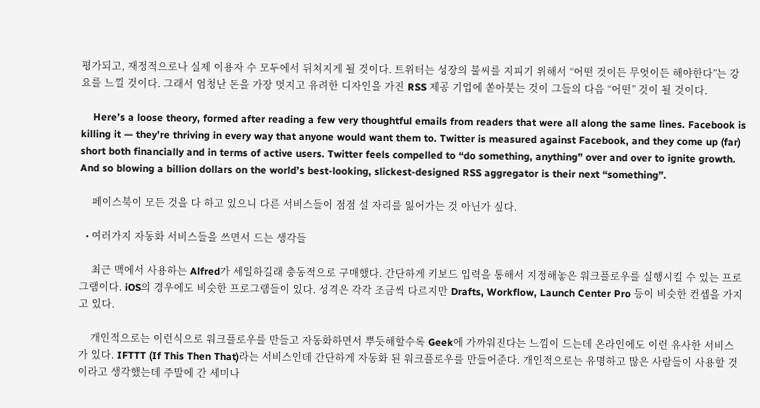평가되고, 재정적으로나 실제 이용자 수 모두에서 뒤쳐지게 될 것이다. 트위터는 성장의 불씨를 지피기 위해서 “어떤 것이든 무엇이든 해야한다”는 강요를 느낄 것이다. 그래서 엄청난 돈을 가장 멋지고 유려한 디자인을 가진 RSS 제공 기업에 쏟아붓는 것이 그들의 다음 “어떤” 것이 될 것이다.

    Here’s a loose theory, formed after reading a few very thoughtful emails from readers that were all along the same lines. Facebook is killing it — they’re thriving in every way that anyone would want them to. Twitter is measured against Facebook, and they come up (far) short both financially and in terms of active users. Twitter feels compelled to “do something, anything” over and over to ignite growth. And so blowing a billion dollars on the world’s best-looking, slickest-designed RSS aggregator is their next “something”.

    페이스북이 모든 것을 다 하고 있으니 다른 서비스들이 점점 설 자리를 잃어가는 것 아닌가 싶다.

  • 여러가지 자동화 서비스들을 쓰면서 드는 생각들

    최근 맥에서 사용하는 Alfred가 세일하길래 충동적으로 구매했다. 간단하게 키보드 입력을 통해서 지정해놓은 워크플로우를 실행시킬 수 있는 프로그램이다. iOS의 경우에도 비슷한 프로그램들이 있다. 성격은 각각 조금씩 다르지만 Drafts, Workflow, Launch Center Pro 등이 비슷한 컨셉을 가지고 있다.

    개인적으로는 이런식으로 워크플로우를 만들고 자동화하면서 뿌듯해할수록 Geek에 가까워진다는 느낌이 드는데 온라인에도 이런 유사한 서비스가 있다. IFTTT (If This Then That)라는 서비스인데 간단하게 자동화 된 워크플로우를 만들어준다. 개인적으로는 유명하고 많은 사람들이 사용할 것이라고 생각했는데 주말에 간 세미나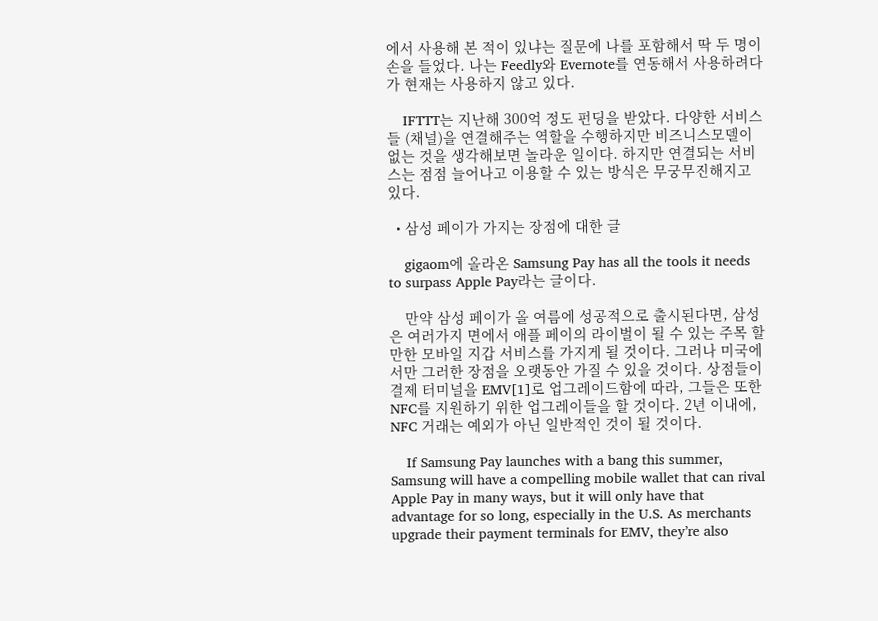에서 사용해 본 적이 있냐는 질문에 나를 포함해서 딱 두 명이 손을 들었다. 나는 Feedly와 Evernote를 연동해서 사용하려다가 현재는 사용하지 않고 있다.

    IFTTT는 지난해 300억 정도 펀딩을 받았다. 다양한 서비스들 (채널)을 연결해주는 역할을 수행하지만 비즈니스모델이 없는 것을 생각해보면 놀라운 일이다. 하지만 연결되는 서비스는 점점 늘어나고 이용할 수 있는 방식은 무궁무진해지고 있다.

  • 삼성 페이가 가지는 장점에 대한 글

    gigaom에 올라온 Samsung Pay has all the tools it needs to surpass Apple Pay라는 글이다.

    만약 삼성 페이가 올 여름에 성공적으로 출시된다면, 삼성은 여러가지 면에서 애플 페이의 라이벌이 될 수 있는 주목 할 만한 모바일 지갑 서비스를 가지게 될 것이다. 그러나 미국에서만 그러한 장점을 오랫동안 가질 수 있을 것이다. 상점들이 결제 터미널을 EMV[1]로 업그레이드함에 따라, 그들은 또한 NFC를 지원하기 위한 업그레이들을 할 것이다. 2년 이내에, NFC 거래는 예외가 아닌 일반적인 것이 될 것이다.

    If Samsung Pay launches with a bang this summer, Samsung will have a compelling mobile wallet that can rival Apple Pay in many ways, but it will only have that advantage for so long, especially in the U.S. As merchants upgrade their payment terminals for EMV, they’re also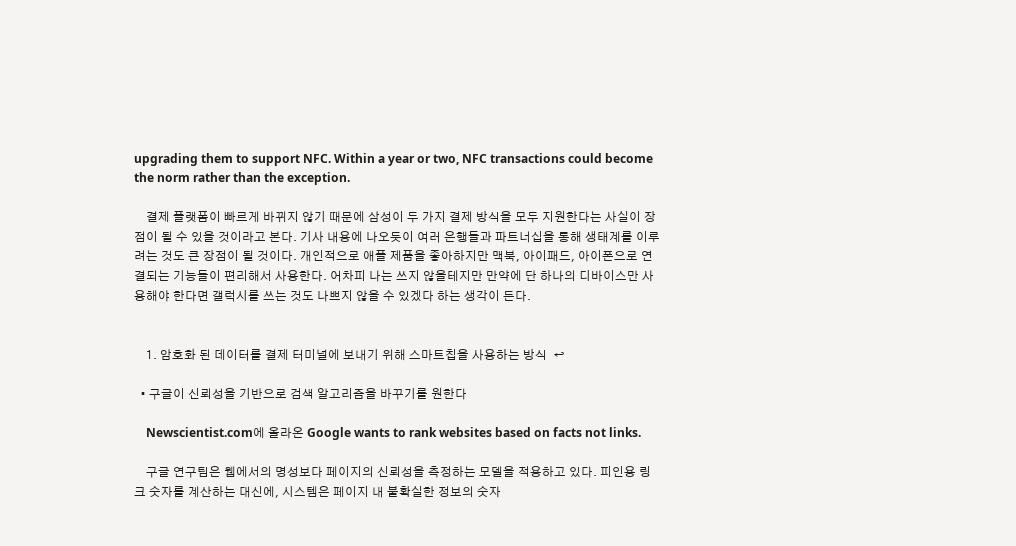upgrading them to support NFC. Within a year or two, NFC transactions could become the norm rather than the exception.

    결제 플랫폼이 빠르게 바뀌지 않기 때문에 삼성이 두 가지 결제 방식을 모두 지원한다는 사실이 장점이 될 수 있을 것이라고 본다. 기사 내용에 나오듯이 여러 은행들과 파트너십을 통해 생태계를 이루려는 것도 큰 장점이 될 것이다. 개인적으로 애플 제품을 좋아하지만 맥북, 아이패드, 아이폰으로 연결되는 기능들이 편리해서 사용한다. 어차피 나는 쓰지 않을테지만 만약에 단 하나의 디바이스만 사용해야 한다면 갤럭시를 쓰는 것도 나쁘지 않을 수 있겠다 하는 생각이 든다.


    1. 암호화 된 데이터를 결제 터미널에 보내기 위해 스마트칩을 사용하는 방식  ↩

  • 구글이 신뢰성을 기반으로 검색 알고리즘을 바꾸기를 원한다

    Newscientist.com에 올라온 Google wants to rank websites based on facts not links.

    구글 연구팀은 웹에서의 명성보다 페이지의 신뢰성을 측정하는 모델을 적용하고 있다. 피인용 링크 숫자를 계산하는 대신에, 시스템은 페이지 내 불확실한 정보의 숫자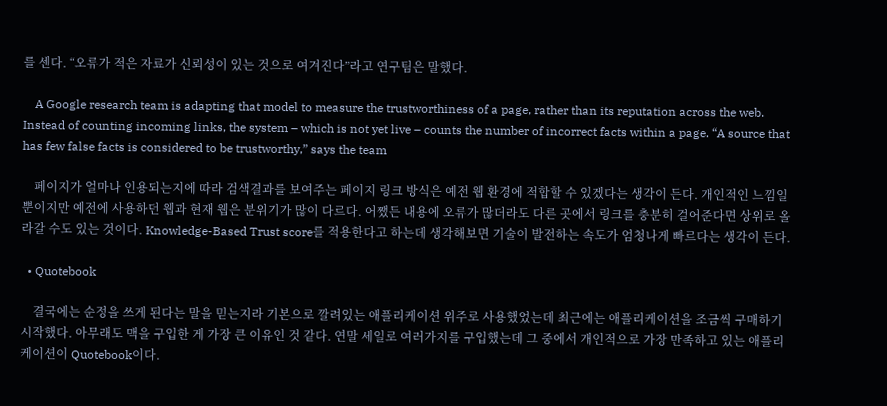를 센다. “오류가 적은 자료가 신뢰성이 있는 것으로 여겨진다”라고 연구팀은 말했다.

    A Google research team is adapting that model to measure the trustworthiness of a page, rather than its reputation across the web. Instead of counting incoming links, the system – which is not yet live – counts the number of incorrect facts within a page. “A source that has few false facts is considered to be trustworthy,” says the team

    페이지가 얼마나 인용되는지에 따라 검색결과를 보여주는 페이지 링크 방식은 예전 웹 환경에 적합할 수 있겠다는 생각이 든다. 개인적인 느낌일 뿐이지만 예전에 사용하던 웹과 현재 웹은 분위기가 많이 다르다. 어쨌든 내용에 오류가 많더라도 다른 곳에서 링크를 충분히 걸어준다면 상위로 올라갈 수도 있는 것이다. Knowledge-Based Trust score를 적용한다고 하는데 생각해보면 기술이 발전하는 속도가 엄청나게 빠르다는 생각이 든다.

  • Quotebook

    결국에는 순정을 쓰게 된다는 말을 믿는지라 기본으로 깔려있는 애플리케이션 위주로 사용했었는데 최근에는 애플리케이션을 조금씩 구매하기 시작했다. 아무래도 맥을 구입한 게 가장 큰 이유인 것 같다. 연말 세일로 여러가지를 구입했는데 그 중에서 개인적으로 가장 만족하고 있는 애플리케이션이 Quotebook이다.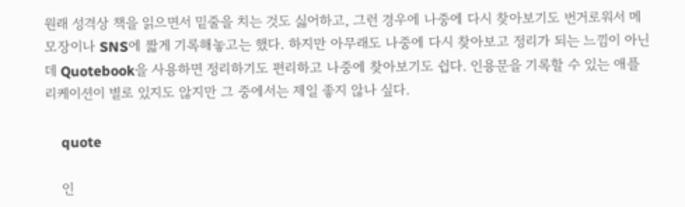원래 성격상 책을 읽으면서 밑줄을 치는 것도 싫어하고, 그런 경우에 나중에 다시 찾아보기도 번거로워서 메모장이나 SNS에 짧게 기록해놓고는 했다. 하지만 아무래도 나중에 다시 찾아보고 정리가 되는 느낌이 아닌데 Quotebook을 사용하면 정리하기도 편리하고 나중에 찾아보기도 쉽다. 인용문을 기록할 수 있는 애플리케이션이 별로 있지도 않지만 그 중에서는 제일 좋지 않나 싶다.

    quote

    인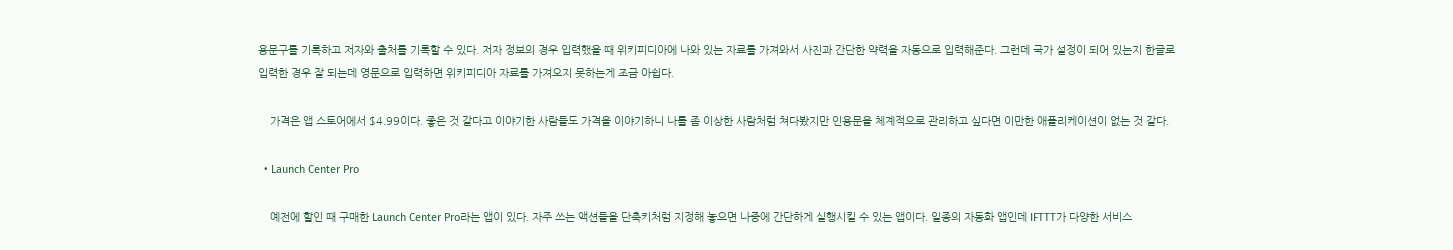용문구를 기록하고 저자와 출처를 기록할 수 있다. 저자 정보의 경우 입력했을 때 위키피디아에 나와 있는 자료를 가져와서 사진과 간단한 약력을 자동으로 입력해준다. 그런데 국가 설정이 되어 있는지 한글로 입력한 경우 잘 되는데 영문으로 입력하면 위키피디아 자료를 가져오지 못하는게 조금 아쉽다.

    가격은 앱 스토어에서 $4.99이다. 좋은 것 같다고 이야기한 사람들도 가격을 이야기하니 나를 좀 이상한 사람처럼 쳐다봤지만 인용문을 체계적으로 관리하고 싶다면 이만한 애플리케이션이 없는 것 같다.

  • Launch Center Pro

    예전에 할인 때 구매한 Launch Center Pro라는 앱이 있다. 자주 쓰는 액션들을 단축키처럼 지정해 놓으면 나중에 간단하게 실행시킬 수 있는 앱이다. 일종의 자동화 앱인데 IFTTT가 다양한 서비스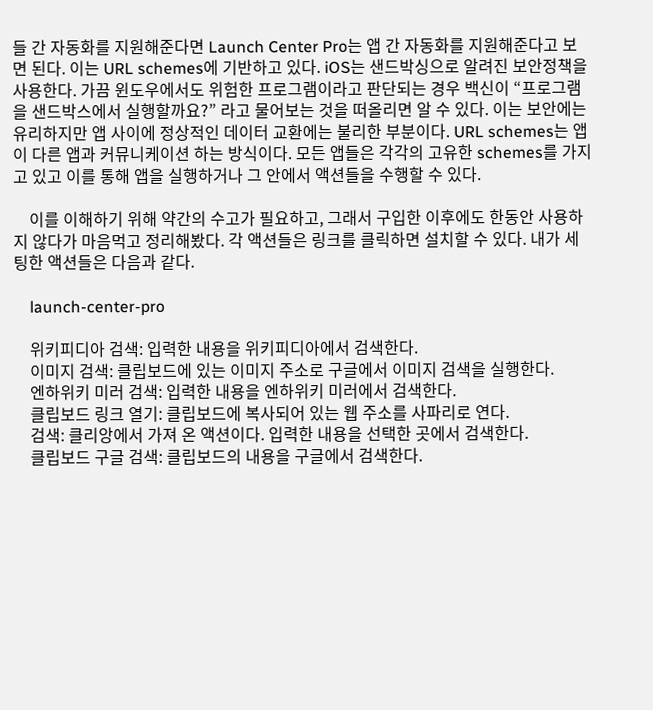들 간 자동화를 지원해준다면 Launch Center Pro는 앱 간 자동화를 지원해준다고 보면 된다. 이는 URL schemes에 기반하고 있다. iOS는 샌드박싱으로 알려진 보안정책을 사용한다. 가끔 윈도우에서도 위험한 프로그램이라고 판단되는 경우 백신이 “프로그램을 샌드박스에서 실행할까요?” 라고 물어보는 것을 떠올리면 알 수 있다. 이는 보안에는 유리하지만 앱 사이에 정상적인 데이터 교환에는 불리한 부분이다. URL schemes는 앱이 다른 앱과 커뮤니케이션 하는 방식이다. 모든 앱들은 각각의 고유한 schemes를 가지고 있고 이를 통해 앱을 실행하거나 그 안에서 액션들을 수행할 수 있다.

    이를 이해하기 위해 약간의 수고가 필요하고, 그래서 구입한 이후에도 한동안 사용하지 않다가 마음먹고 정리해봤다. 각 액션들은 링크를 클릭하면 설치할 수 있다. 내가 세팅한 액션들은 다음과 같다.

    launch-center-pro

    위키피디아 검색: 입력한 내용을 위키피디아에서 검색한다.
    이미지 검색: 클립보드에 있는 이미지 주소로 구글에서 이미지 검색을 실행한다.
    엔하위키 미러 검색: 입력한 내용을 엔하위키 미러에서 검색한다.
    클립보드 링크 열기: 클립보드에 복사되어 있는 웹 주소를 사파리로 연다.
    검색: 클리앙에서 가져 온 액션이다. 입력한 내용을 선택한 곳에서 검색한다.
    클립보드 구글 검색: 클립보드의 내용을 구글에서 검색한다.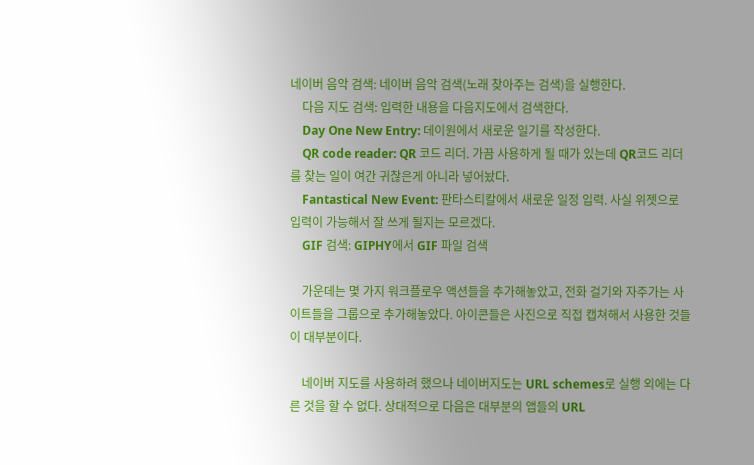네이버 음악 검색: 네이버 음악 검색(노래 찾아주는 검색)을 실행한다.
    다음 지도 검색: 입력한 내용을 다음지도에서 검색한다.
    Day One New Entry: 데이원에서 새로운 일기를 작성한다.
    QR code reader: QR 코드 리더. 가끔 사용하게 될 때가 있는데 QR코드 리더를 찾는 일이 여간 귀찮은게 아니라 넣어놨다.
    Fantastical New Event: 판타스티칼에서 새로운 일정 입력. 사실 위젯으로 입력이 가능해서 잘 쓰게 될지는 모르겠다.
    GIF 검색: GIPHY에서 GIF 파일 검색

    가운데는 몇 가지 워크플로우 액션들을 추가해놓았고, 전화 걸기와 자주가는 사이트들을 그룹으로 추가해놓았다. 아이콘들은 사진으로 직접 캡쳐해서 사용한 것들이 대부분이다.

    네이버 지도를 사용하려 했으나 네이버지도는 URL schemes로 실행 외에는 다른 것을 할 수 없다. 상대적으로 다음은 대부분의 앱들의 URL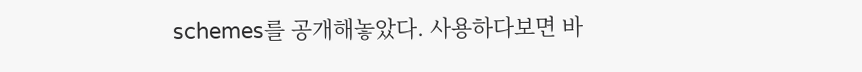schemes를 공개해놓았다. 사용하다보면 바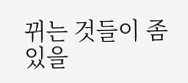뀌는 것들이 좀 있을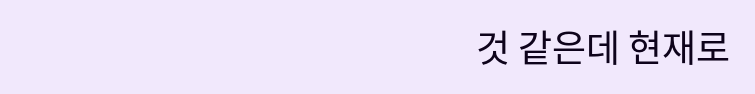것 같은데 현재로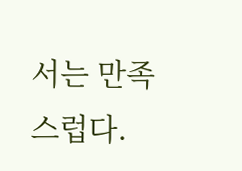서는 만족스럽다.